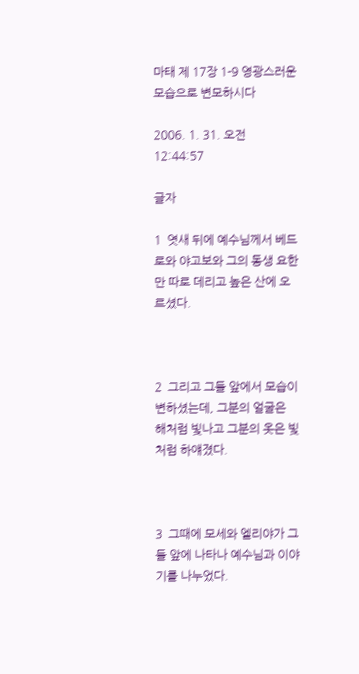마태 제 17장 1-9 영광스러운 모습으로 변모하시다

2006. 1. 31. 오전 12:44:57

글자

1  엿새 뒤에 예수님께서 베드로와 야고보와 그의 동생 요한만 따로 데리고 높은 산에 오르셨다.



2  그리고 그들 앞에서 모습이 변하셨는데, 그분의 얼굴은 해처럼 빛나고 그분의 옷은 빛처럼 하얘졌다.



3  그때에 모세와 엘리야가 그들 앞에 나타나 예수님과 이야기를 나누었다.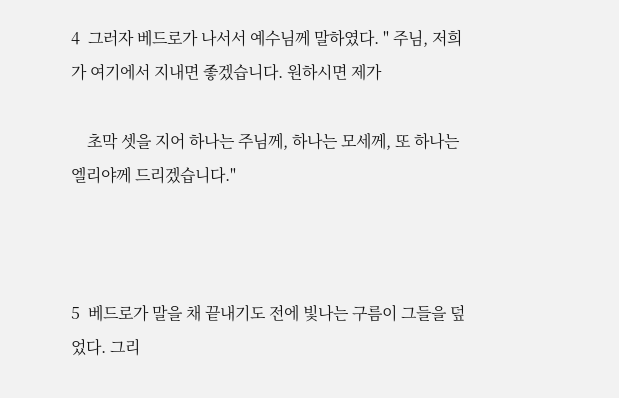4  그러자 베드로가 나서서 예수님께 말하였다. " 주님, 저희가 여기에서 지내면 좋겠습니다. 원하시면 제가

    초막 셋을 지어 하나는 주님께, 하나는 모세께, 또 하나는 엘리야께 드리겠습니다."



5  베드로가 말을 채 끝내기도 전에 빛나는 구름이 그들을 덮었다. 그리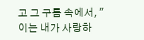고 그 구름 속에서, "이는 내가 사랑하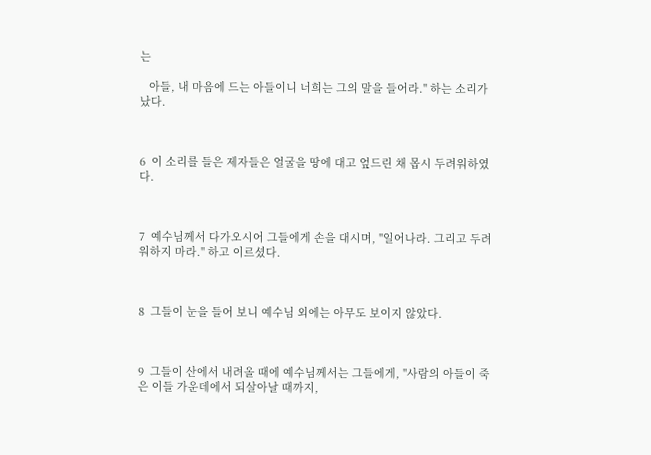는

   아들, 내 마음에 드는 아들이니 너희는 그의 말을 들어라." 하는 소리가 났다.



6  이 소리를 들은 제자들은 얼굴을 땅에 대고 엎드린 채 몹시 두려워하였다.



7  예수님께서 다가오시어 그들에게 손을 대시며, "일어나라. 그리고 두려워하지 마라." 하고 이르셨다.



8  그들이 눈을 들어 보니 예수님 외에는 아무도 보이지 않았다.



9  그들이 산에서 내려올 때에 예수님께서는 그들에게, "사람의 아들이 죽은 이들 가운데에서 되살아날 때까지,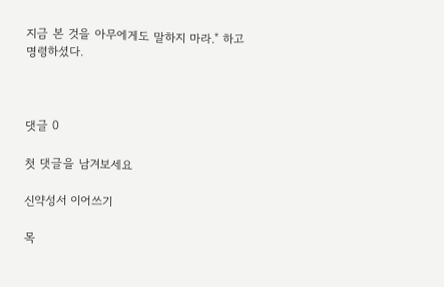지금 본 것을 아무에게도 말하지 마라." 하고 명령하셨다.



댓글 0

첫 댓글을 남겨보세요

신약성서 이어쓰기

목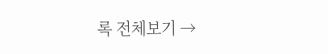록 전체보기 →